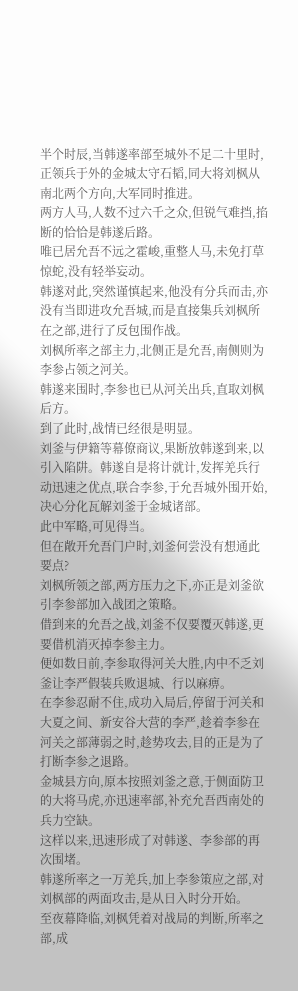半个时辰,当韩遂率部至城外不足二十里时,正领兵于外的金城太守石韬,同大将刘枫从南北两个方向,大军同时推进。
两方人马,人数不过六千之众,但锐气难挡,掐断的恰恰是韩遂后路。
唯已居允吾不远之霍峻,重整人马,未免打草惊蛇,没有轻举妄动。
韩遂对此,突然谨慎起来,他没有分兵而击,亦没有当即进攻允吾城,而是直接集兵刘枫所在之部,进行了反包围作战。
刘枫所率之部主力,北侧正是允吾,南侧则为李参占领之河关。
韩遂来围时,李参也已从河关出兵,直取刘枫后方。
到了此时,战情已经很是明显。
刘釜与伊籍等幕僚商议,果断放韩遂到来,以引入陷阱。韩遂自是将计就计,发挥羌兵行动迅速之优点,联合李参,于允吾城外围开始,决心分化瓦解刘釜于金城诸部。
此中军略,可见得当。
但在敞开允吾门户时,刘釜何尝没有想通此要点?
刘枫所领之部,两方压力之下,亦正是刘釜欲引李参部加入战团之策略。
借到来的允吾之战,刘釜不仅要覆灭韩遂,更要借机消灭掉李参主力。
便如数日前,李参取得河关大胜,内中不乏刘釜让李严假装兵败退城、行以麻痹。
在李参忍耐不住,成功入局后,停留于河关和大夏之间、新安谷大营的李严,趁着李参在河关之部薄弱之时,趁势攻去,目的正是为了打断李参之退路。
金城县方向,原本按照刘釜之意,于侧面防卫的大将马虎,亦迅速率部,补充允吾西南处的兵力空缺。
这样以来,迅速形成了对韩遂、李参部的再次围堵。
韩遂所率之一万羌兵,加上李参策应之部,对刘枫部的两面攻击,是从日入时分开始。
至夜幕降临,刘枫凭着对战局的判断,所率之部,成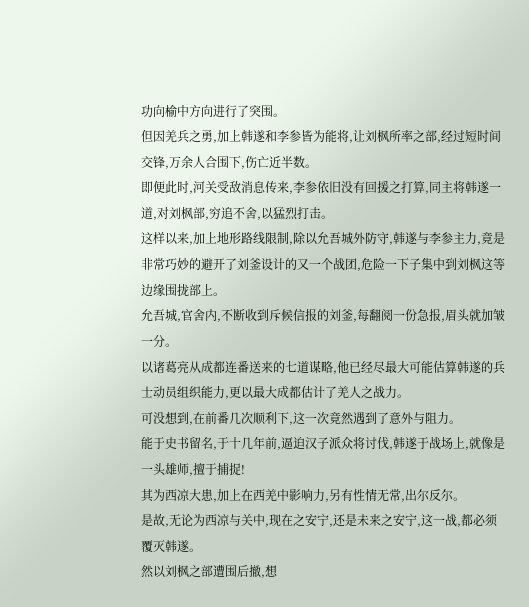功向榆中方向进行了突围。
但因羌兵之勇,加上韩遂和李参皆为能将,让刘枫所率之部,经过短时间交锋,万余人合围下,伤亡近半数。
即便此时,河关受敌消息传来,李参依旧没有回援之打算,同主将韩遂一道,对刘枫部,穷追不舍,以猛烈打击。
这样以来,加上地形路线限制,除以允吾城外防守,韩遂与李参主力,竟是非常巧妙的避开了刘釜设计的又一个战团,危险一下子集中到刘枫这等边缘围拢部上。
允吾城,官舍内,不断收到斥候信报的刘釜,每翻阅一份急报,眉头就加皱一分。
以诸葛亮从成都连番送来的七道谋略,他已经尽最大可能估算韩遂的兵士动员组织能力,更以最大成都估计了羌人之战力。
可没想到,在前番几次顺利下,这一次竟然遇到了意外与阻力。
能于史书留名,于十几年前,逼迫汉子派众将讨伐,韩遂于战场上,就像是一头雄师,擅于捕捉!
其为西凉大患,加上在西羌中影响力,另有性情无常,出尔反尔。
是故,无论为西凉与关中,现在之安宁,还是未来之安宁,这一战,都必须覆灭韩遂。
然以刘枫之部遭围后撤,想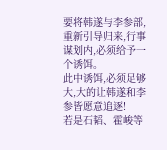要将韩遂与李参部,重新引导归来,行事谋划内,必须给予一个诱饵。
此中诱饵,必须足够大,大的让韩遂和李参皆愿意追逐!
若是石韬、霍峻等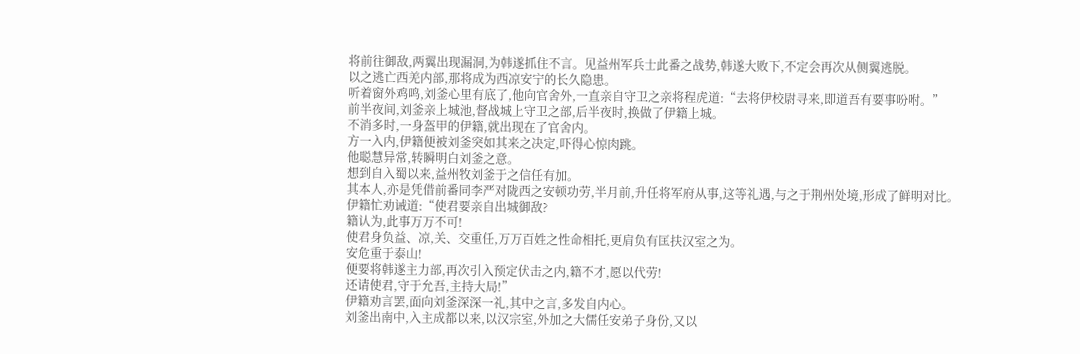将前往御敌,两翼出现漏洞,为韩遂抓住不言。见益州军兵士此番之战势,韩遂大败下,不定会再次从侧翼逃脱。
以之逃亡西羌内部,那将成为西凉安宁的长久隐患。
听着窗外鸡鸣,刘釜心里有底了,他向官舍外,一直亲自守卫之亲将程虎道:“去将伊校尉寻来,即道吾有要事吩咐。”
前半夜间,刘釜亲上城池,督战城上守卫之部,后半夜时,换做了伊籍上城。
不消多时,一身盔甲的伊籍,就出现在了官舍内。
方一入内,伊籍便被刘釜突如其来之决定,吓得心惊肉跳。
他聪慧异常,转瞬明白刘釜之意。
想到自入蜀以来,益州牧刘釜于之信任有加。
其本人,亦是凭借前番同李严对陇西之安顿功劳,半月前,升任将军府从事,这等礼遇,与之于荆州处境,形成了鲜明对比。
伊籍忙劝诫道:“使君要亲自出城御敌?
籍认为,此事万万不可!
使君身负益、凉,关、交重任,万万百姓之性命相托,更肩负有匡扶汉室之为。
安危重于泰山!
便要将韩遂主力部,再次引入预定伏击之内,籍不才,愿以代劳!
还请使君,守于允吾,主持大局!”
伊籍劝言罢,面向刘釜深深一礼,其中之言,多发自内心。
刘釜出南中,入主成都以来,以汉宗室,外加之大儒任安弟子身份,又以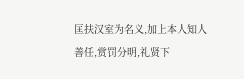匡扶汉室为名义,加上本人知人善任,赏罚分明,礼贤下